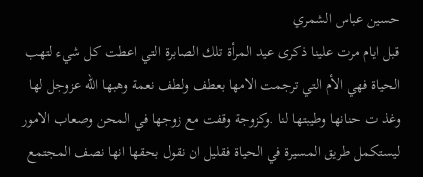حسين عباس الشمري
قبل ايام مرت علينا ذكرى عيد المرأة تلك الصابرة التي اعطت كل شيء لتهب الحياة فهي الأم التي ترجمت الامها بعطف ولطف نعمة وهبها الله عزوجل لها وغذ ت حنانها وطيبتها لنا .وكزوجة وقفت مع زوجها في المحن وصعاب الامور ليستكمل طريق المسيرة في الحياة فقليل ان نقول بحقها انها نصف المجتمع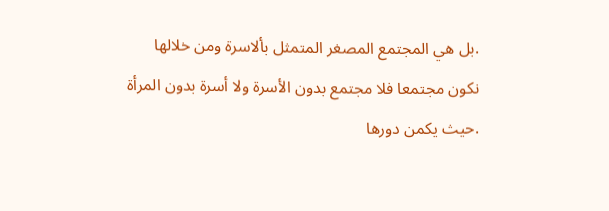.بل هي المجتمع المصغر المتمثل بألاسرة ومن خلالها نكون مجتمعا فلا مجتمع بدون الأسرة ولا أسرة بدون المرأة .حيث يكمن دورها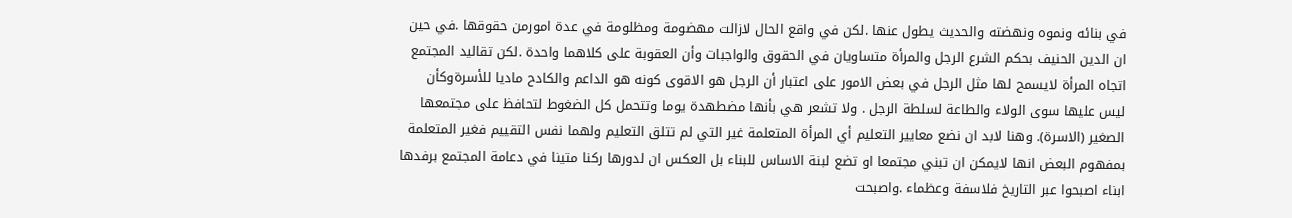في بنائه ونموه ونهضته والحديث يطول عنها .لكن في واقع الحال لازالت مهضومة ومظلومة في عدة امورمن حقوقها .في حين ان الدين الحنيف بحكم الشرع الرجل والمرأة متساويان في الحقوق والواجبات وأن العقوبة على كلاهما واحدة .لكن تقاليد المجتمع اتجاه المرأة لايسمح لها مثل الرجل في بعض الامور على اعتبار أن الرجل هو الاقوى كونه هو الداعم والكادح ماديا للأسرةوكأن ليس عليها سوى الولاء والطاعة لسلطة الرجل . ولا تشعر هي بأنها مضطهدة يوما وتتحمل كل الضغوط لتحافظ على مجتمعها الصغير (الاسرة). وهنا لابد ان نضع معايير التعليم أي المرأة المتعلمة غير التي لم تتلق التعليم ولهما نفس التقييم فغير المتعلمة بمفهوم البعض انها لايمكن ان تبني مجتمعا او تضع لبنة الاساس للبناء بل العكس ان لدورها ركنا متينا في دعامة المجتمع برفدها ابناء اصبحوا عبر التاريخ فلاسفة وعظماء .واصبحت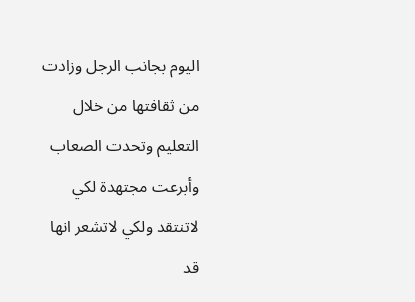اليوم بجانب الرجل وزادت من ثقافتها من خلال التعليم وتحدت الصعاب وأبرعت مجتهدة لكي لاتنتقد ولكي لاتشعر انها قد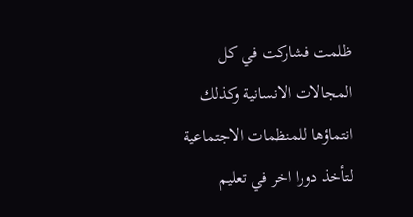ظلمت فشاركت في كل المجالات الانسانية وكذلك انتماؤها للمنظمات الاجتماعية لتأخذ دورا اخر في تعليم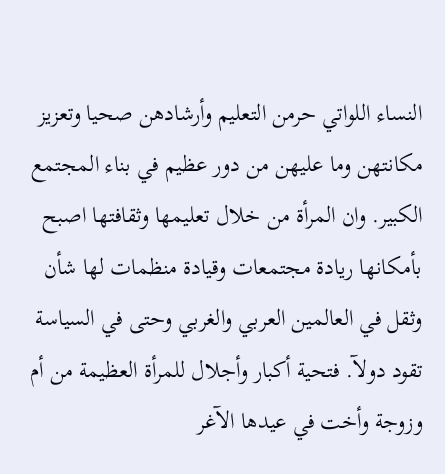النساء اللواتي حرمن التعليم وأرشادهن صحيا وتعزيز مكانتهن وما عليهن من دور عظيم في بناء المجتمع الكبير. وان المرأة من خلال تعليمها وثقافتها اصبح بأمكانها ريادة مجتمعات وقيادة منظمات لها شأن وثقل في العالمين العربي والغربي وحتى في السياسة تقود دولآ. فتحية أكبار وأجلال للمرأة العظيمة من أم وزوجة وأخت في عيدها الآغر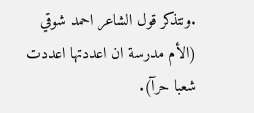.ونتذكر قول الشاعر احمد شوقي (الأم مدرسة ان اعددتها اعددت شعبا حرآ).